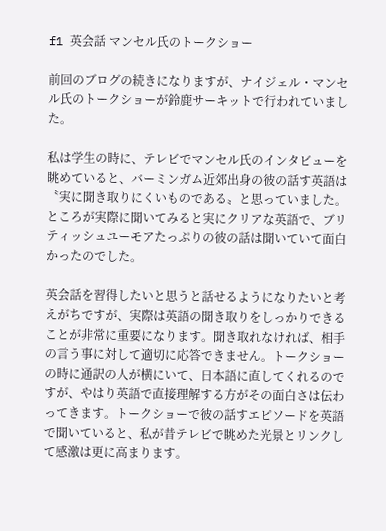f1 英会話 マンセル氏のトークショー

前回のブログの続きになりますが、ナイジェル・マンセル氏のトークショーが鈴鹿サーキットで行われていました。

私は学生の時に、テレビでマンセル氏のインタビューを眺めていると、バーミンガム近郊出身の彼の話す英語は〝実に聞き取りにくいものである〟と思っていました。ところが実際に聞いてみると実にクリアな英語で、ブリティッシュユーモアたっぷりの彼の話は聞いていて面白かったのでした。

英会話を習得したいと思うと話せるようになりたいと考えがちですが、実際は英語の聞き取りをしっかりできることが非常に重要になります。聞き取れなければ、相手の言う事に対して適切に応答できません。トークショーの時に通訳の人が横にいて、日本語に直してくれるのですが、やはり英語で直接理解する方がその面白さは伝わってきます。トークショーで彼の話すエピソードを英語で聞いていると、私が昔テレビで眺めた光景とリンクして感激は更に高まります。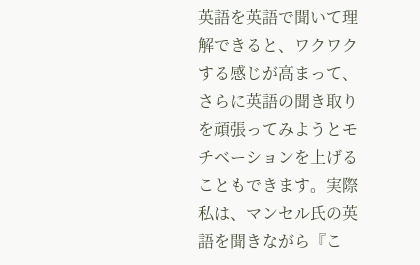英語を英語で聞いて理解できると、ワクワクする感じが高まって、さらに英語の聞き取りを頑張ってみようとモチベーションを上げることもできます。実際私は、マンセル氏の英語を聞きながら『こ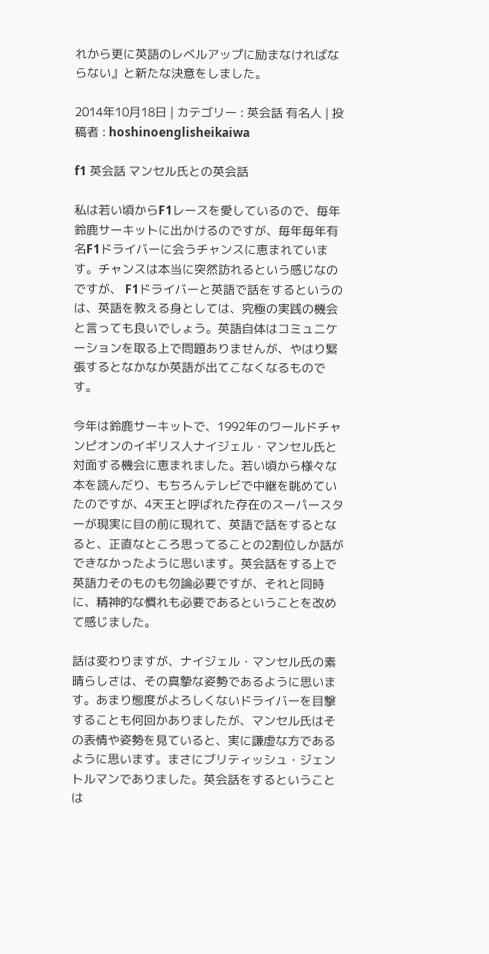れから更に英語のレベルアップに励まなければならない』と新たな決意をしました。

2014年10月18日 | カテゴリー : 英会話 有名人 | 投稿者 : hoshinoenglisheikaiwa

f1 英会話 マンセル氏との英会話

私は若い頃からF1レースを愛しているので、毎年鈴鹿サーキットに出かけるのですが、毎年毎年有名F1ドライバーに会うチャンスに恵まれています。チャンスは本当に突然訪れるという感じなのですが、 F1ドライバーと英語で話をするというのは、英語を教える身としては、究極の実践の機会と言っても良いでしょう。英語自体はコミュニケーションを取る上で問題ありませんが、やはり緊張するとなかなか英語が出てこなくなるものです。

今年は鈴鹿サーキットで、1992年のワールドチャンピオンのイギリス人ナイジェル・マンセル氏と対面する機会に恵まれました。若い頃から様々な本を読んだり、もちろんテレビで中継を眺めていたのですが、4天王と呼ばれた存在のスーパースターが現実に目の前に現れて、英語で話をするとなると、正直なところ思ってることの2割位しか話ができなかったように思います。英会話をする上で英語力そのものも勿論必要ですが、それと同時に、精神的な慣れも必要であるということを改めて感じました。

話は変わりますが、ナイジェル・マンセル氏の素晴らしさは、その真摯な姿勢であるように思います。あまり態度がよろしくないドライバーを目撃することも何回かありましたが、マンセル氏はその表情や姿勢を見ていると、実に謙虚な方であるように思います。まさにブリティッシュ・ジェントルマンでありました。英会話をするということは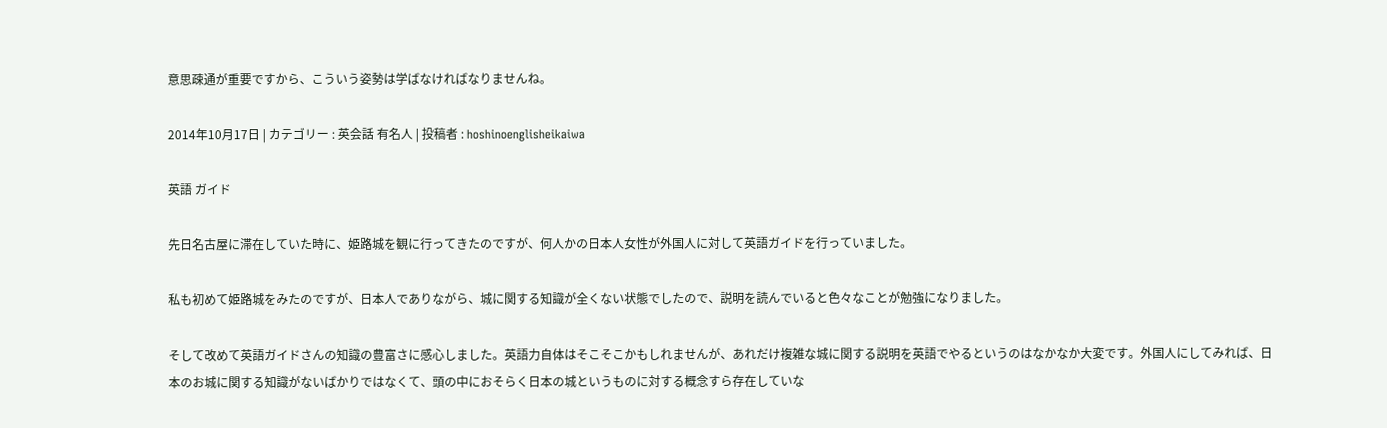意思疎通が重要ですから、こういう姿勢は学ばなければなりませんね。

2014年10月17日 | カテゴリー : 英会話 有名人 | 投稿者 : hoshinoenglisheikaiwa

英語 ガイド

先日名古屋に滞在していた時に、姫路城を観に行ってきたのですが、何人かの日本人女性が外国人に対して英語ガイドを行っていました。

私も初めて姫路城をみたのですが、日本人でありながら、城に関する知識が全くない状態でしたので、説明を読んでいると色々なことが勉強になりました。

そして改めて英語ガイドさんの知識の豊富さに感心しました。英語力自体はそこそこかもしれませんが、あれだけ複雑な城に関する説明を英語でやるというのはなかなか大変です。外国人にしてみれば、日本のお城に関する知識がないばかりではなくて、頭の中におそらく日本の城というものに対する概念すら存在していな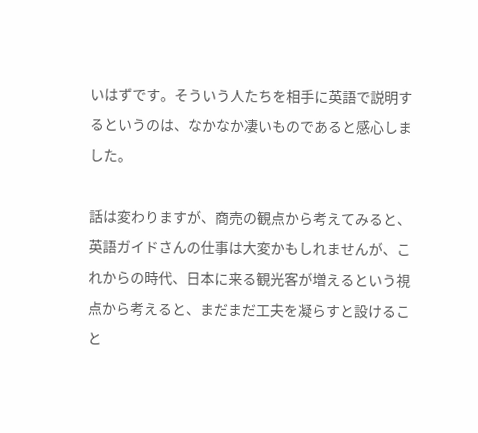いはずです。そういう人たちを相手に英語で説明するというのは、なかなか凄いものであると感心しました。

話は変わりますが、商売の観点から考えてみると、英語ガイドさんの仕事は大変かもしれませんが、これからの時代、日本に来る観光客が増えるという視点から考えると、まだまだ工夫を凝らすと設けること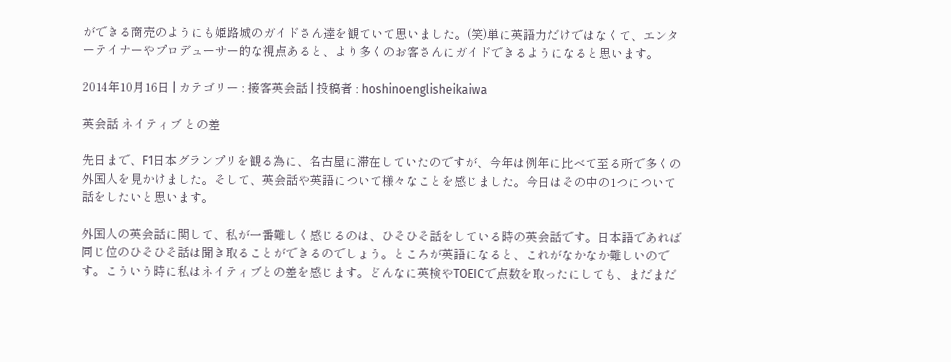ができる商売のようにも姫路城のガイドさん達を観ていて思いました。(笑)単に英語力だけではなくて、エンターテイナーやプロデューサー的な視点あると、より多くのお客さんにガイドできるようになると思います。

2014年10月16日 | カテゴリー : 接客英会話 | 投稿者 : hoshinoenglisheikaiwa

英会話 ネイティブ との差

先日まで、F1日本グランプリを観る為に、名古屋に滞在していたのですが、今年は例年に比べて至る所で多くの外国人を見かけました。そして、英会話や英語について様々なことを感じました。今日はその中の1つについて話をしたいと思います。

外国人の英会話に関して、私が一番難しく感じるのは、ひそひそ話をしている時の英会話です。日本語であれば同じ位のひそひそ話は聞き取ることができるのでしょう。ところが英語になると、これがなかなか難しいのです。こういう時に私はネイティブとの差を感じます。どんなに英検やTOEICで点数を取ったにしても、まだまだ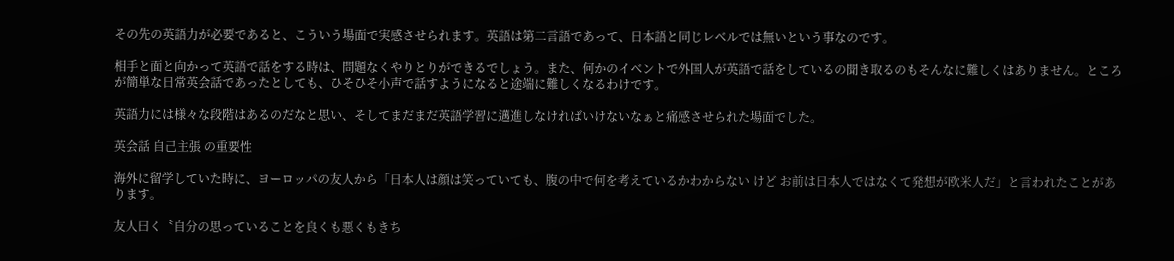その先の英語力が必要であると、こういう場面で実感させられます。英語は第二言語であって、日本語と同じレベルでは無いという事なのです。

相手と面と向かって英語で話をする時は、問題なくやりとりができるでしょう。また、何かのイベントで外国人が英語で話をしているの聞き取るのもそんなに難しくはありません。ところが簡単な日常英会話であったとしても、ひそひそ小声で話すようになると途端に難しくなるわけです。

英語力には様々な段階はあるのだなと思い、そしてまだまだ英語学習に邁進しなければいけないなぁと痛感させられた場面でした。

英会話 自己主張 の重要性

海外に留学していた時に、ヨーロッパの友人から「日本人は顔は笑っていても、腹の中で何を考えているかわからない けど お前は日本人ではなくて発想が欧米人だ」と言われたことがあります。

友人曰く〝自分の思っていることを良くも悪くもきち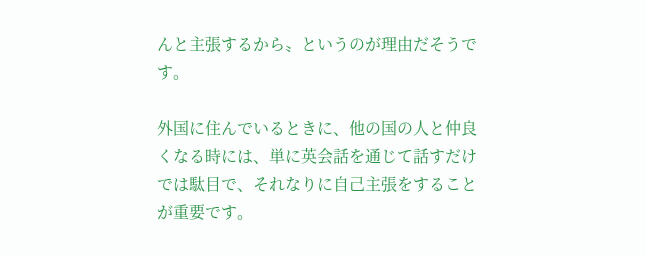んと主張するから〟というのが理由だそうです。

外国に住んでいるときに、他の国の人と仲良くなる時には、単に英会話を通じて話すだけでは駄目で、それなりに自己主張をすることが重要です。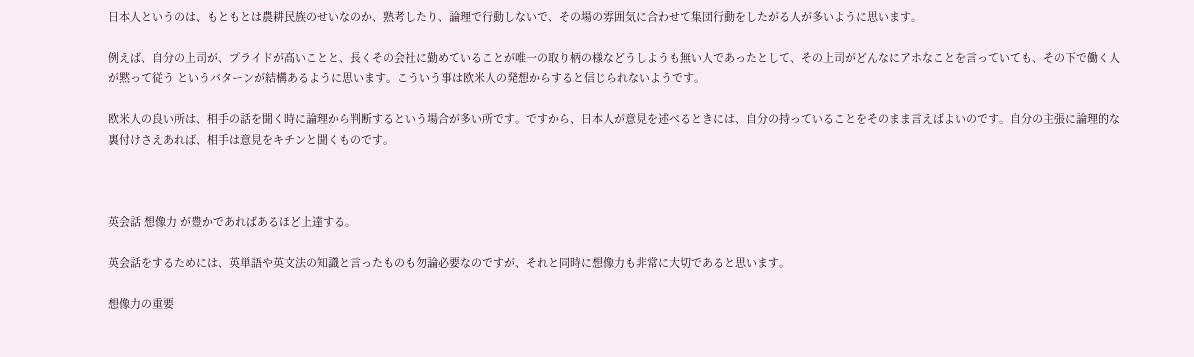日本人というのは、もともとは農耕民族のせいなのか、熟考したり、論理で行動しないで、その場の雰囲気に合わせて集団行動をしたがる人が多いように思います。

例えば、自分の上司が、プライドが高いことと、長くその会社に勤めていることが唯一の取り柄の様などうしようも無い人であったとして、その上司がどんなにアホなことを言っていても、その下で働く人が黙って従う というパターンが結構あるように思います。こういう事は欧米人の発想からすると信じられないようです。

欧米人の良い所は、相手の話を聞く時に論理から判断するという場合が多い所です。ですから、日本人が意見を述べるときには、自分の持っていることをそのまま言えばよいのです。自分の主張に論理的な裏付けさえあれば、相手は意見をキチンと聞くものです。



英会話 想像力 が豊かであればあるほど上達する。

英会話をするためには、英単語や英文法の知識と言ったものも勿論必要なのですが、それと同時に想像力も非常に大切であると思います。

想像力の重要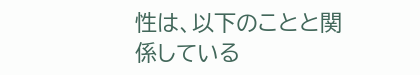性は、以下のことと関係している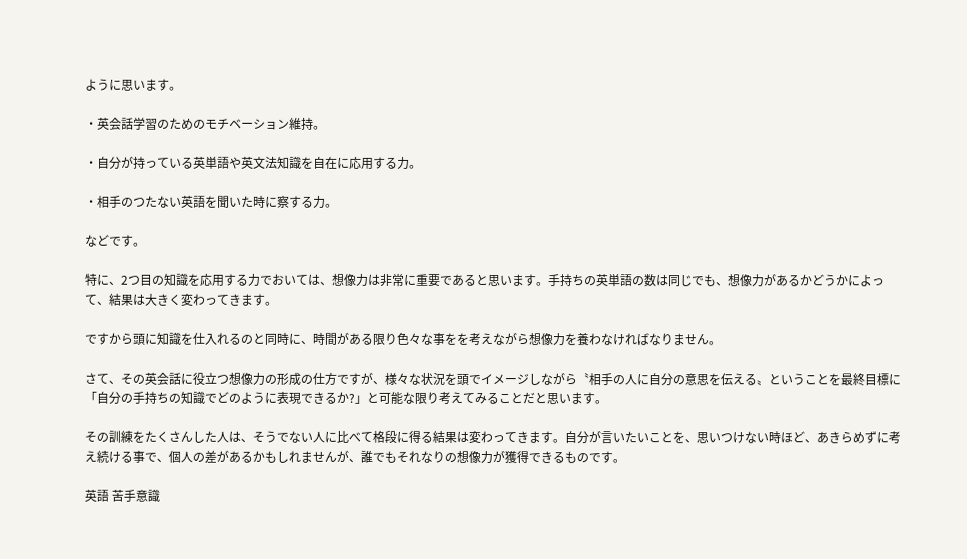ように思います。

・英会話学習のためのモチベーション維持。

・自分が持っている英単語や英文法知識を自在に応用する力。

・相手のつたない英語を聞いた時に察する力。

などです。

特に、2つ目の知識を応用する力でおいては、想像力は非常に重要であると思います。手持ちの英単語の数は同じでも、想像力があるかどうかによって、結果は大きく変わってきます。

ですから頭に知識を仕入れるのと同時に、時間がある限り色々な事をを考えながら想像力を養わなければなりません。

さて、その英会話に役立つ想像力の形成の仕方ですが、様々な状況を頭でイメージしながら〝相手の人に自分の意思を伝える〟ということを最終目標に「自分の手持ちの知識でどのように表現できるか?」と可能な限り考えてみることだと思います。

その訓練をたくさんした人は、そうでない人に比べて格段に得る結果は変わってきます。自分が言いたいことを、思いつけない時ほど、あきらめずに考え続ける事で、個人の差があるかもしれませんが、誰でもそれなりの想像力が獲得できるものです。

英語 苦手意識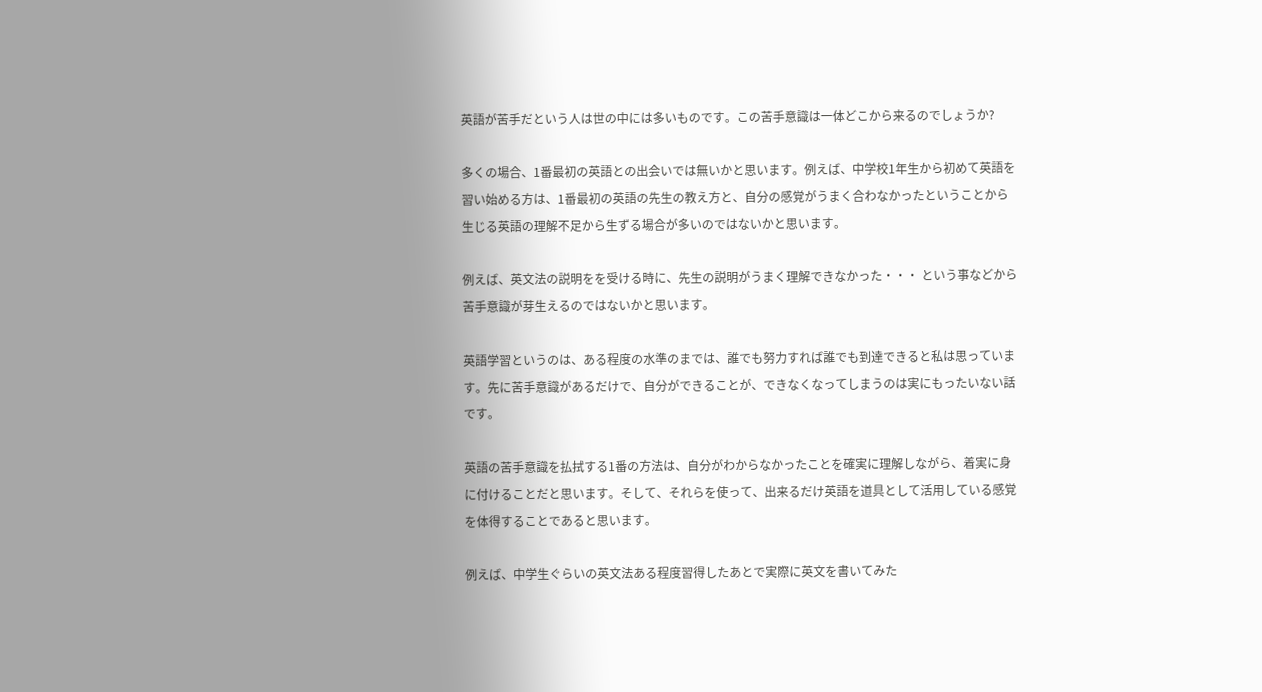英語が苦手だという人は世の中には多いものです。この苦手意識は一体どこから来るのでしょうか?

多くの場合、1番最初の英語との出会いでは無いかと思います。例えば、中学校1年生から初めて英語を習い始める方は、1番最初の英語の先生の教え方と、自分の感覚がうまく合わなかったということから生じる英語の理解不足から生ずる場合が多いのではないかと思います。

例えば、英文法の説明をを受ける時に、先生の説明がうまく理解できなかった・・・ という事などから苦手意識が芽生えるのではないかと思います。

英語学習というのは、ある程度の水準のまでは、誰でも努力すれば誰でも到達できると私は思っています。先に苦手意識があるだけで、自分ができることが、できなくなってしまうのは実にもったいない話です。

英語の苦手意識を払拭する1番の方法は、自分がわからなかったことを確実に理解しながら、着実に身に付けることだと思います。そして、それらを使って、出来るだけ英語を道具として活用している感覚を体得することであると思います。

例えば、中学生ぐらいの英文法ある程度習得したあとで実際に英文を書いてみた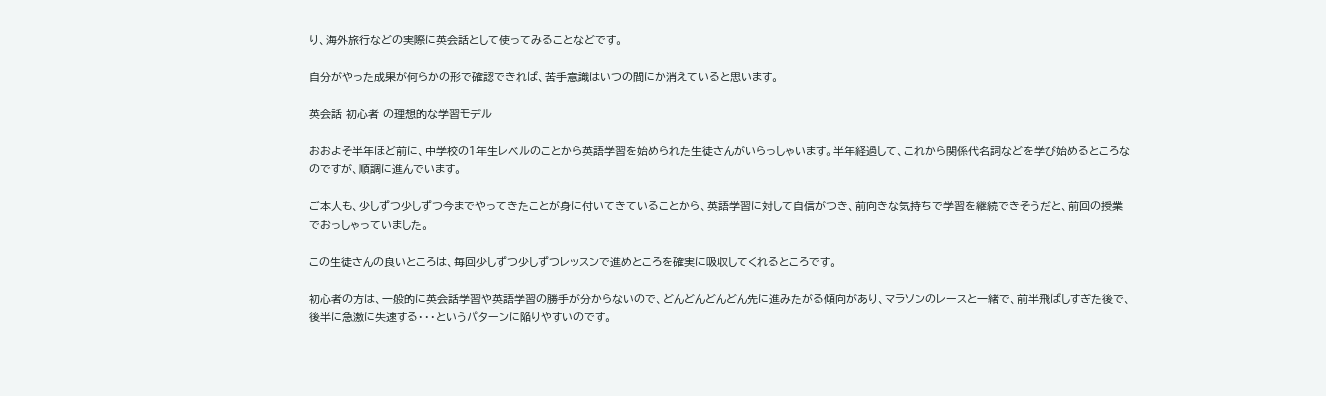り、海外旅行などの実際に英会話として使ってみることなどです。

自分がやった成果が何らかの形で確認できれば、苦手意識はいつの間にか消えていると思います。

英会話 初心者 の理想的な学習モデル

おおよそ半年ほど前に、中学校の1年生レベルのことから英語学習を始められた生徒さんがいらっしゃいます。半年経過して、これから関係代名詞などを学び始めるところなのですが、順調に進んでいます。

ご本人も、少しずつ少しずつ今までやってきたことが身に付いてきていることから、英語学習に対して自信がつき、前向きな気持ちで学習を継続できそうだと、前回の授業でおっしゃっていました。

この生徒さんの良いところは、毎回少しずつ少しずつレッスンで進めところを確実に吸収してくれるところです。

初心者の方は、一般的に英会話学習や英語学習の勝手が分からないので、どんどんどんどん先に進みたがる傾向があり、マラソンのレースと一緒で、前半飛ばしすぎた後で、後半に急激に失速する・・・というパターンに陥りやすいのです。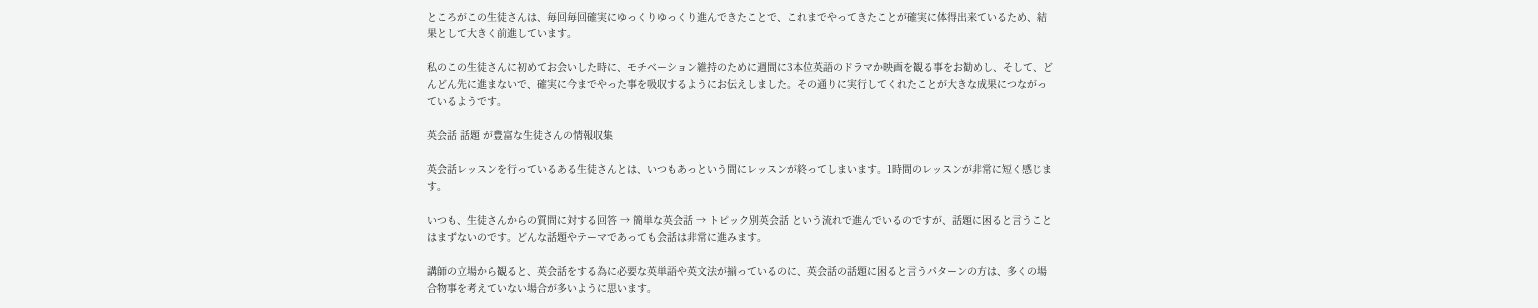ところがこの生徒さんは、毎回毎回確実にゆっくりゆっくり進んできたことで、これまでやってきたことが確実に体得出来ているため、結果として大きく前進しています。

私のこの生徒さんに初めてお会いした時に、モチベーション維持のために週間に3本位英語のドラマか映画を観る事をお勧めし、そして、どんどん先に進まないで、確実に今までやった事を吸収するようにお伝えしました。その通りに実行してくれたことが大きな成果につながっているようです。

英会話 話題 が豊富な生徒さんの情報収集

英会話レッスンを行っているある生徒さんとは、いつもあっという間にレッスンが終ってしまいます。1時間のレッスンが非常に短く感じます。

いつも、生徒さんからの質問に対する回答 → 簡単な英会話 → トピック別英会話 という流れで進んでいるのですが、話題に困ると言うことはまずないのです。どんな話題やテーマであっても会話は非常に進みます。

講師の立場から観ると、英会話をする為に必要な英単語や英文法が揃っているのに、英会話の話題に困ると言うパターンの方は、多くの場合物事を考えていない場合が多いように思います。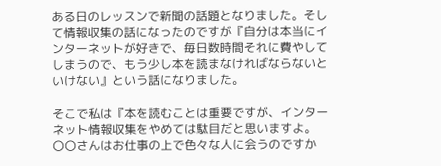ある日のレッスンで新聞の話題となりました。そして情報収集の話になったのですが『自分は本当にインターネットが好きで、毎日数時間それに費やしてしまうので、もう少し本を読まなければならないといけない』という話になりました。

そこで私は『本を読むことは重要ですが、インターネット情報収集をやめては駄目だと思いますよ。〇〇さんはお仕事の上で色々な人に会うのですか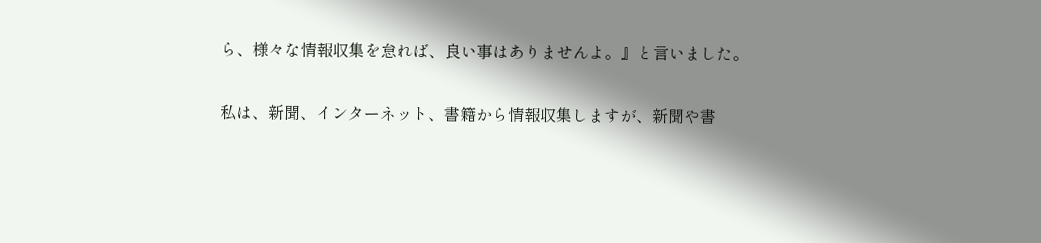ら、様々な情報収集を怠れば、良い事はありませんよ。』と言いました。

私は、新聞、インターネット、書籍から情報収集しますが、新聞や書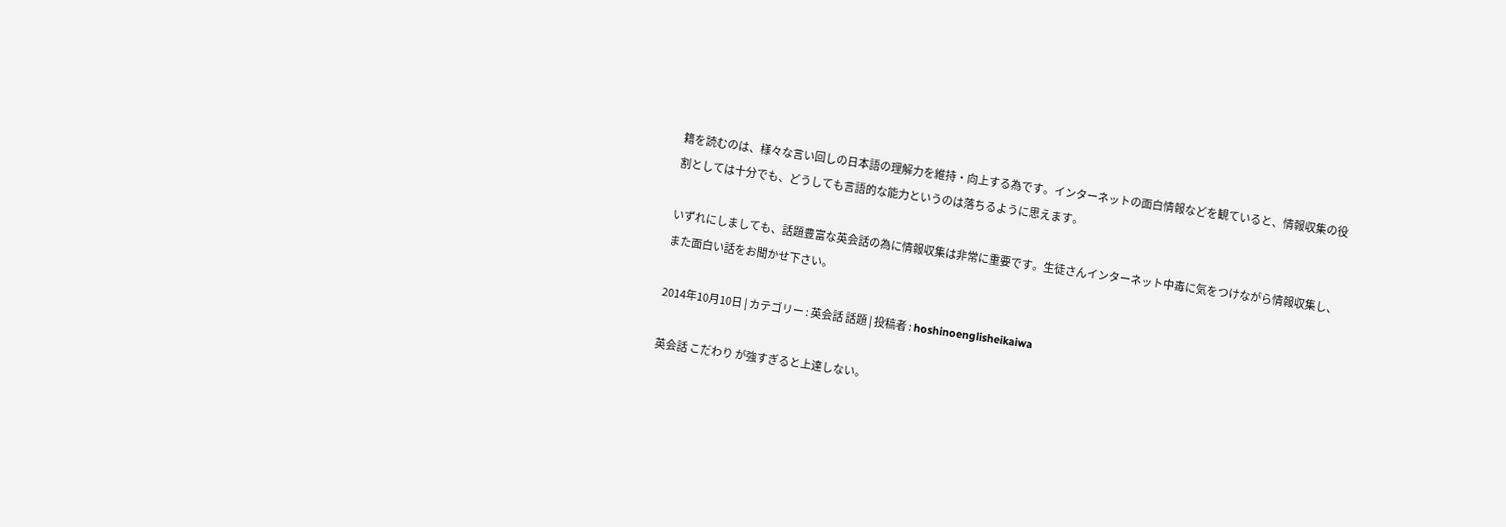籍を読むのは、様々な言い回しの日本語の理解力を維持・向上する為です。インターネットの面白情報などを観ていると、情報収集の役割としては十分でも、どうしても言語的な能力というのは落ちるように思えます。

いずれにしましても、話題豊富な英会話の為に情報収集は非常に重要です。生徒さんインターネット中毒に気をつけながら情報収集し、また面白い話をお聞かせ下さい。

2014年10月10日 | カテゴリー : 英会話 話題 | 投稿者 : hoshinoenglisheikaiwa

英会話 こだわり が強すぎると上達しない。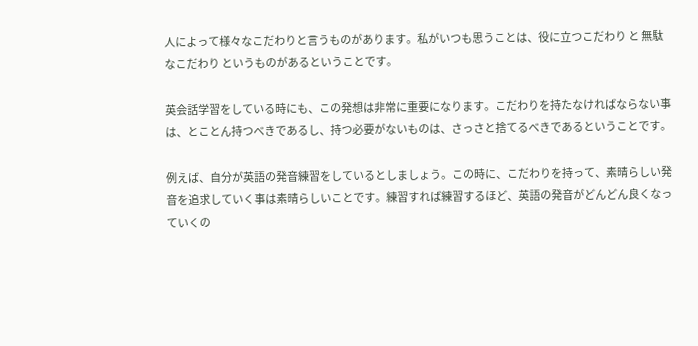人によって様々なこだわりと言うものがあります。私がいつも思うことは、役に立つこだわり と 無駄なこだわり というものがあるということです。

英会話学習をしている時にも、この発想は非常に重要になります。こだわりを持たなければならない事は、とことん持つべきであるし、持つ必要がないものは、さっさと捨てるべきであるということです。

例えば、自分が英語の発音練習をしているとしましょう。この時に、こだわりを持って、素晴らしい発音を追求していく事は素晴らしいことです。練習すれば練習するほど、英語の発音がどんどん良くなっていくの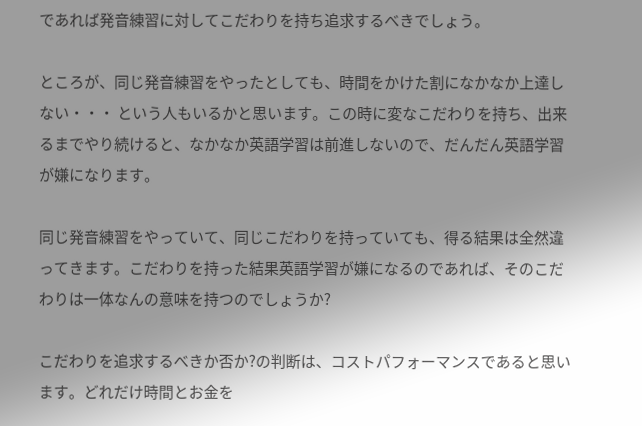であれば発音練習に対してこだわりを持ち追求するべきでしょう。

ところが、同じ発音練習をやったとしても、時間をかけた割になかなか上達しない・・・ という人もいるかと思います。この時に変なこだわりを持ち、出来るまでやり続けると、なかなか英語学習は前進しないので、だんだん英語学習が嫌になります。

同じ発音練習をやっていて、同じこだわりを持っていても、得る結果は全然違ってきます。こだわりを持った結果英語学習が嫌になるのであれば、そのこだわりは一体なんの意味を持つのでしょうか?

こだわりを追求するべきか否か?の判断は、コストパフォーマンスであると思います。どれだけ時間とお金を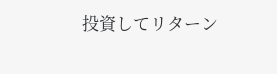投資してリターン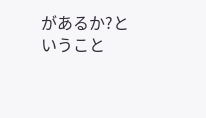があるか?ということ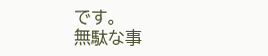です。
無駄な事